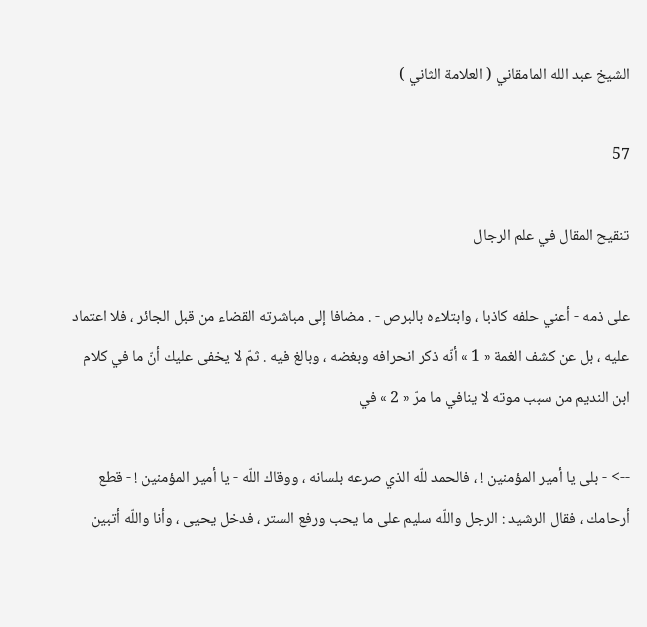الشيخ عبد الله المامقاني ( العلامة الثاني )

57

تنقيح المقال في علم الرجال

على ذمه - أعني حلفه كاذبا ، وابتلاءه بالبرص - . مضافا إلى مباشرته القضاء من قبل الجائر ، فلا اعتماد عليه ، بل عن كشف الغمة « 1 » أنّه ذكر انحرافه وبغضه ، وبالغ فيه . ثمّ لا يخفى عليك أنّ ما في كلام ابن النديم من سبب موته لا ينافي ما مرّ « 2 » في

--> - بلى يا أمير المؤمنين ! ، فالحمد للّه الذي صرعه بلسانه ، ووقاك اللّه - يا أمير المؤمنين ! - قطع أرحامك ، فقال الرشيد : الرجل واللّه سليم على ما يحب ورفع الستر ، فدخل يحيى ، وأنا واللّه أتبين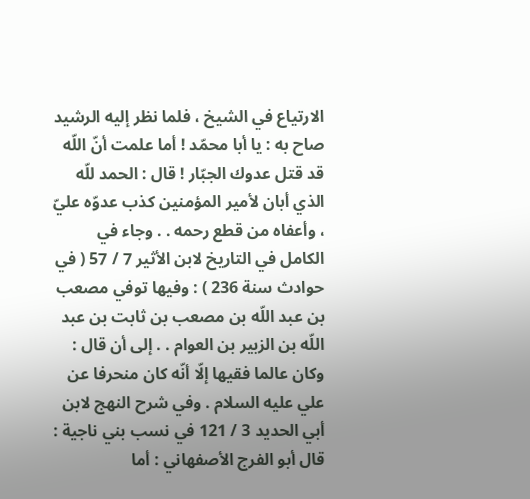الارتياع في الشيخ ، فلما نظر إليه الرشيد صاح به : يا أبا محمّد ! أما علمت أنّ اللّه قد قتل عدوك الجبّار ! قال : الحمد للّه الذي أبان لأمير المؤمنين كذب عدوّه عليّ ، وأعفاه من قطع رحمه . . وجاء في الكامل في التاريخ لابن الأثير 7 / 57 ( في حوادث سنة 236 ) : وفيها توفي مصعب بن عبد اللّه بن مصعب بن ثابت بن عبد اللّه بن الزبير بن العوام . . إلى أن قال : وكان عالما فقيها إلّا أنّه كان منحرفا عن علي عليه السلام . وفي شرح النهج لابن أبي الحديد 3 / 121 في نسب بني ناجية : قال أبو الفرج الأصفهاني : أما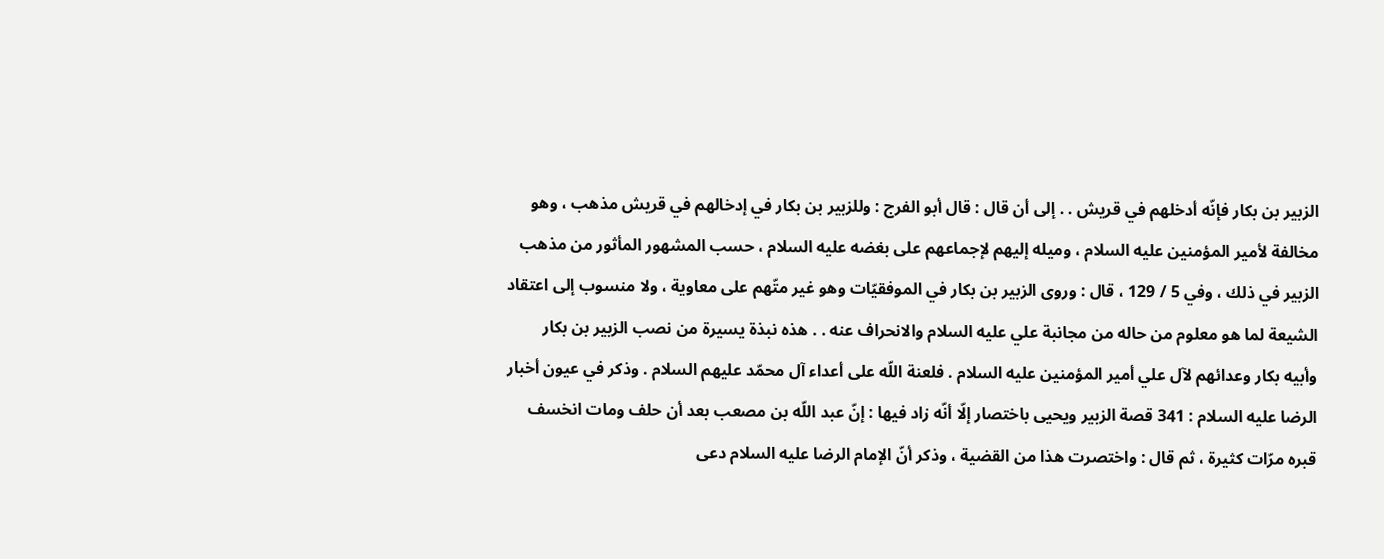الزبير بن بكار فإنّه أدخلهم في قريش . . إلى أن قال : قال أبو الفرج : وللزبير بن بكار في إدخالهم في قريش مذهب ، وهو مخالفة لأمير المؤمنين عليه السلام ، وميله إليهم لإجماعهم على بغضه عليه السلام ، حسب المشهور المأثور من مذهب الزبير في ذلك ، وفي 5 / 129 ، قال : وروى الزبير بن بكار في الموفقيّات وهو غير متّهم على معاوية ، ولا منسوب إلى اعتقاد الشيعة لما هو معلوم من حاله من مجانبة علي عليه السلام والانحراف عنه . . هذه نبذة يسيرة من نصب الزبير بن بكار وأبيه بكار وعدائهم لآل علي أمير المؤمنين عليه السلام . فلعنة اللّه على أعداء آل محمّد عليهم السلام . وذكر في عيون أخبار الرضا عليه السلام : 341 قصة الزبير ويحيى باختصار إلّا أنّه زاد فيها : إنّ عبد اللّه بن مصعب بعد أن حلف ومات انخسف قبره مرّات كثيرة ، ثم قال : واختصرت هذا من القضية ، وذكر أنّ الإمام الرضا عليه السلام دعى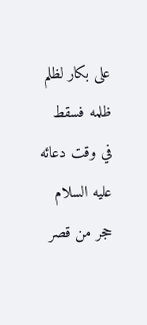على بكار لظلم ظلمه فسقط في وقت دعائه عليه السلام حجر من قصر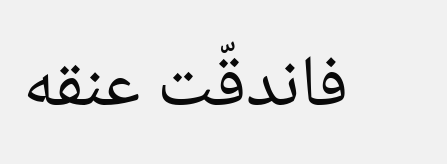فاندقّت عنقه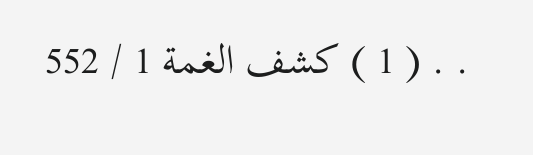. . ( 1 ) كشف الغمة 1 / 552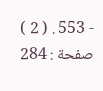- 553 . ( 2 ) صفحة : 284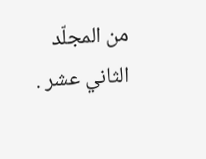من المجلّد الثاني عشر .